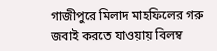গাজীপুরে মিলাদ মাহফিলের গরু জবাই করতে যাওয়ায় বিলম্ব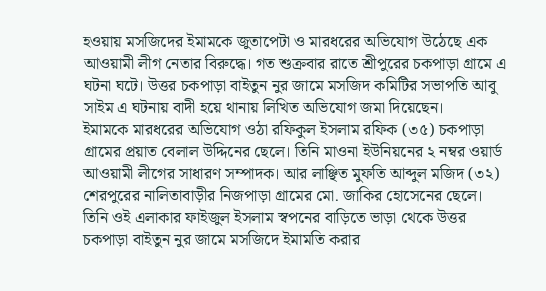হওয়ায় মসজিদের ইমামকে জুতাপেটা ও মারধরের অভিযোগ উঠেছে এক আওয়ামী লীগ নেতার বিরুদ্ধে। গত শুক্রবার রাতে শ্রীপুরের চকপাড়া গ্রামে এ ঘটনা ঘটে। উত্তর চকপাড়া বাইতুন নুর জামে মসজিদ কমিটির সভাপতি আবু সাইম এ ঘটনায় বাদী হয়ে থানায় লিখিত অভিযোগ জমা দিয়েছেন।
ইমামকে মারধরের অভিযোগ ওঠা রফিকুল ইসলাম রফিক (৩৫) চকপাড়া গ্রামের প্রয়াত বেলাল উদ্দিনের ছেলে। তিনি মাওনা ইউনিয়নের ২ নম্বর ওয়ার্ড আওয়ামী লীগের সাধারণ সম্পাদক। আর লাঞ্ছিত মুফতি আব্দুল মজিদ (৩২) শেরপুরের নালিতাবাড়ীর নিজপাড়া গ্রামের মো. জাকির হোসেনের ছেলে। তিনি ওই এলাকার ফাইজুল ইসলাম স্বপনের বাড়িতে ভাড়া থেকে উত্তর চকপাড়া বাইতুন নুর জামে মসজিদে ইমামতি করার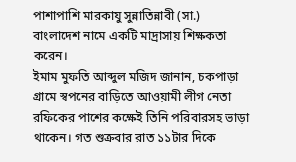পাশাপাশি মারকাযু সুন্নাতিন্নাবী (সা.) বাংলাদেশ নামে একটি মাদ্রাসায় শিক্ষকতা করেন।
ইমাম মুফতি আব্দুল মজিদ জানান, চকপাড়া গ্রামে স্বপনের বাড়িতে আওয়ামী লীগ নেতা রফিকের পাশের কক্ষেই তিনি পরিবারসহ ভাড়া থাকেন। গত শুক্রবার রাত ১১টার দিকে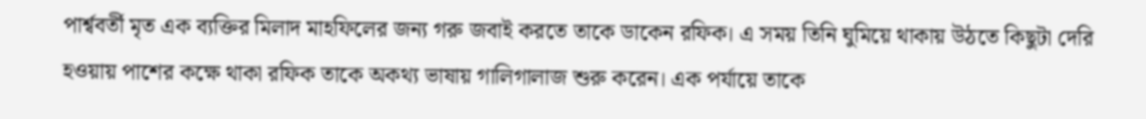পার্শ্ববর্তী মৃত এক ব্যক্তির মিলাদ মাহফিলের জন্য গরু জবাই করতে তাকে ডাকেন রফিক। এ সময় তিনি ঘুমিয়ে থাকায় উঠতে কিছুটা দেরি হওয়ায় পাশের কক্ষে থাকা রফিক তাকে অকথ্য ভাষায় গালিগালাজ শুরু করেন। এক পর্যায়ে তাকে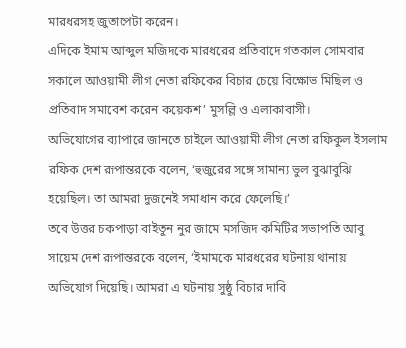মারধরসহ জুতাপেটা করেন।
এদিকে ইমাম আব্দুল মজিদকে মারধরের প্রতিবাদে গতকাল সোমবার সকালে আওয়ামী লীগ নেতা রফিকের বিচার চেয়ে বিক্ষোভ মিছিল ও প্রতিবাদ সমাবেশ করেন কয়েকশ’ মুসল্লি ও এলাকাবাসী।
অভিযোগের ব্যাপারে জানতে চাইলে আওয়ামী লীগ নেতা রফিকুল ইসলাম রফিক দেশ রূপান্তরকে বলেন, ‘হুজুরের সঙ্গে সামান্য ভুল বুঝাবুঝি হয়েছিল। তা আমরা দুজনেই সমাধান করে ফেলেছি।’
তবে উত্তর চকপাড়া বাইতুন নুর জামে মসজিদ কমিটির সভাপতি আবু সায়েম দেশ রূপান্তরকে বলেন, ‘ইমামকে মারধরের ঘটনায় থানায় অভিযোগ দিয়েছি। আমরা এ ঘটনায় সুষ্ঠু বিচার দাবি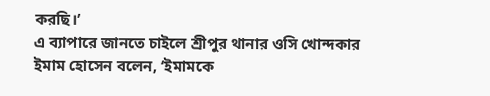করছি।’
এ ব্যাপারে জানতে চাইলে শ্রীপুর থানার ওসি খোন্দকার ইমাম হোসেন বলেন, ‘ইমামকে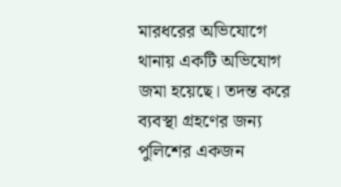মারধরের অভিযোগে থানায় একটি অভিযোগ জমা হয়েছে। তদন্ত করে ব্যবস্থা গ্রহণের জন্য পুলিশের একজন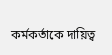কর্মকর্তাকে দায়িত্ব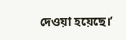দেওয়া হয়েছে।’